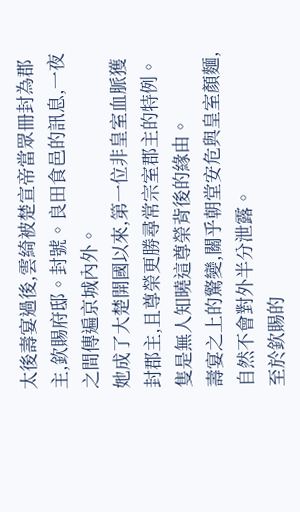太後壽宴過後,雲綺被楚宣帝當眾冊封為郡主,欽賜府邸。封號。良田食邑的訊息,一夜之間傳遍京城內外。
她成了大楚開國以來,第一位非皇室血脈獲封郡主,且尊榮更勝尋常宗室郡主的特例。
隻是無人知曉這尊榮背後的緣由。
壽宴之上的驚變,關乎朝堂安危與皇室顏麵,自然不會對外半分泄露。
至於欽賜的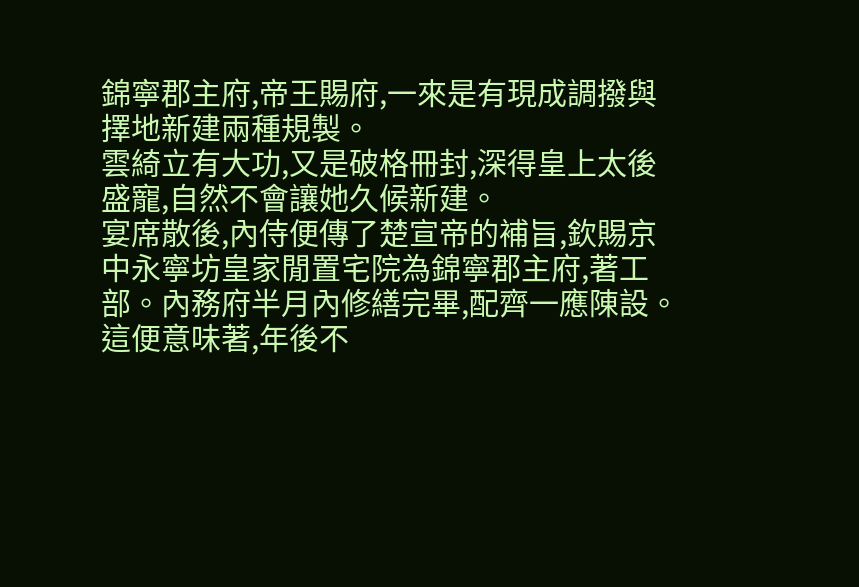錦寧郡主府,帝王賜府,一來是有現成調撥與擇地新建兩種規製。
雲綺立有大功,又是破格冊封,深得皇上太後盛寵,自然不會讓她久候新建。
宴席散後,內侍便傳了楚宣帝的補旨,欽賜京中永寧坊皇家閒置宅院為錦寧郡主府,著工部。內務府半月內修繕完畢,配齊一應陳設。
這便意味著,年後不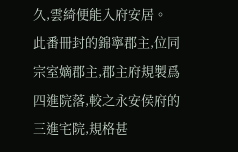久,雲綺便能入府安居。
此番冊封的錦寧郡主,位同宗室嫡郡主,郡主府規製爲四進院落,較之永安侯府的三進宅院,規格甚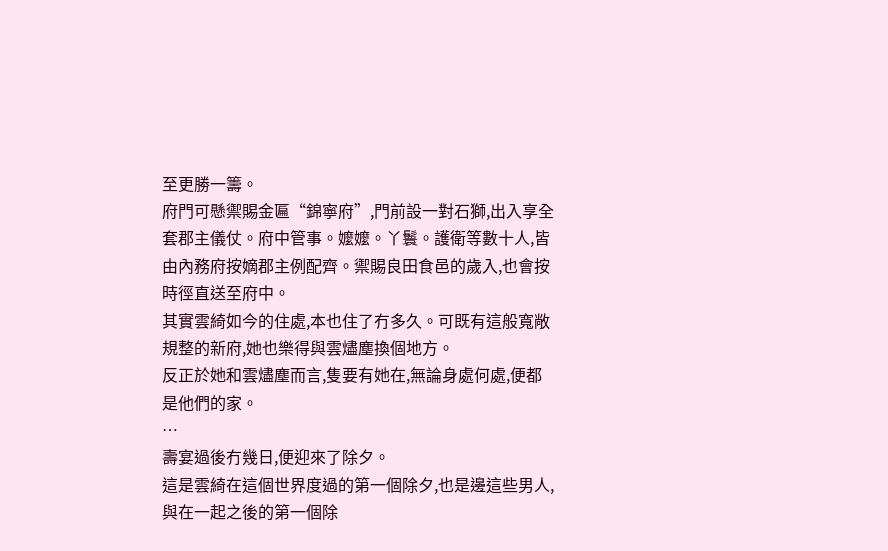至更勝一籌。
府門可懸禦賜金匾“錦寧府”,門前設一對石獅,出入享全套郡主儀仗。府中管事。嬤嬤。丫鬟。護衛等數十人,皆由內務府按嫡郡主例配齊。禦賜良田食邑的歲入,也會按時徑直送至府中。
其實雲綺如今的住處,本也住了冇多久。可既有這般寬敞規整的新府,她也樂得與雲燼塵換個地方。
反正於她和雲燼塵而言,隻要有她在,無論身處何處,便都是他們的家。
…
壽宴過後冇幾日,便迎來了除夕。
這是雲綺在這個世界度過的第一個除夕,也是邊這些男人,與在一起之後的第一個除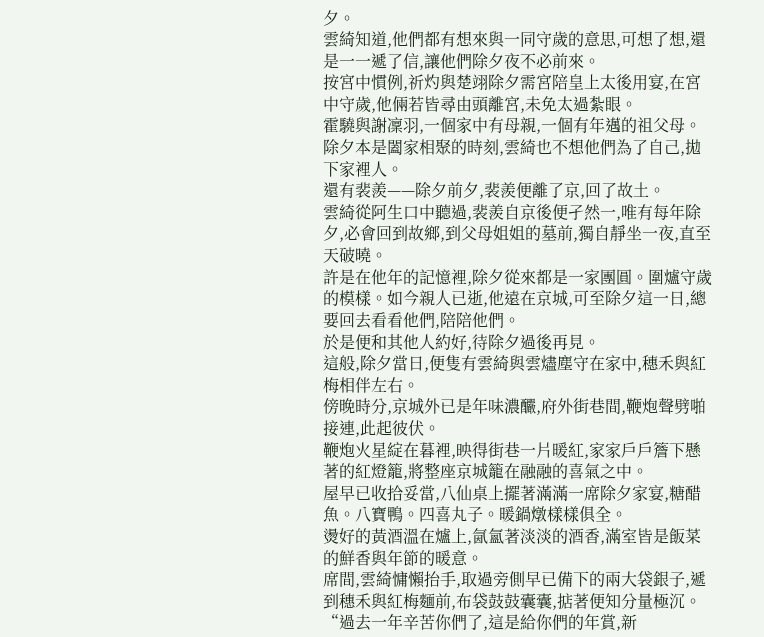夕。
雲綺知道,他們都有想來與一同守歲的意思,可想了想,還是一一遞了信,讓他們除夕夜不必前來。
按宮中慣例,祈灼與楚翊除夕需宮陪皇上太後用宴,在宮中守歲,他倆若皆尋由頭離宮,未免太過紮眼。
霍驍與謝凜羽,一個家中有母親,一個有年邁的祖父母。除夕本是闔家相聚的時刻,雲綺也不想他們為了自己,拋下家裡人。
還有裴羨——除夕前夕,裴羨便離了京,回了故土。
雲綺從阿生口中聽過,裴羨自京後便孑然一,唯有每年除夕,必會回到故鄉,到父母姐姐的墓前,獨自靜坐一夜,直至天破曉。
許是在他年的記憶裡,除夕從來都是一家團圓。圍爐守歲的模樣。如今親人已逝,他遠在京城,可至除夕這一日,總要回去看看他們,陪陪他們。
於是便和其他人約好,待除夕過後再見。
這般,除夕當日,便隻有雲綺與雲燼塵守在家中,穗禾與紅梅相伴左右。
傍晚時分,京城外已是年味濃釅,府外街巷間,鞭炮聲劈啪接連,此起彼伏。
鞭炮火星綻在暮裡,映得街巷一片暖紅,家家戶戶簷下懸著的紅燈籠,將整座京城籠在融融的喜氣之中。
屋早已收拾妥當,八仙桌上擺著滿滿一席除夕家宴,糖醋魚。八寶鴨。四喜丸子。暖鍋燉樣樣俱全。
燙好的黃酒溫在爐上,氤氳著淡淡的酒香,滿室皆是飯菜的鮮香與年節的暖意。
席間,雲綺慵懶抬手,取過旁側早已備下的兩大袋銀子,遞到穗禾與紅梅麵前,布袋鼓鼓囊囊,掂著便知分量極沉。
“過去一年辛苦你們了,這是給你們的年賞,新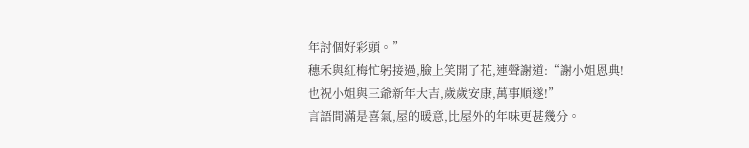年討個好彩頭。”
穗禾與紅梅忙躬接過,臉上笑開了花,連聲謝道:“謝小姐恩典!也祝小姐與三爺新年大吉,歲歲安康,萬事順遂!”
言語間滿是喜氣,屋的暖意,比屋外的年味更甚幾分。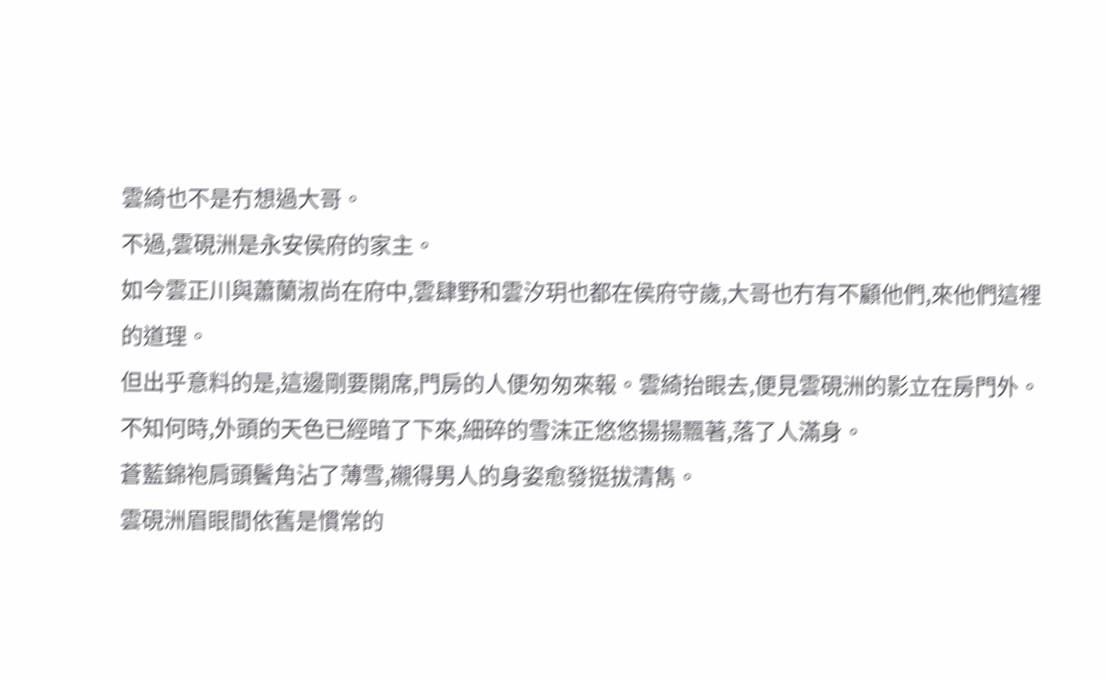雲綺也不是冇想過大哥。
不過,雲硯洲是永安侯府的家主。
如今雲正川與蕭蘭淑尚在府中,雲肆野和雲汐玥也都在侯府守歲,大哥也冇有不顧他們,來他們這裡的道理。
但出乎意料的是,這邊剛要開席,門房的人便匆匆來報。雲綺抬眼去,便見雲硯洲的影立在房門外。
不知何時,外頭的天色已經暗了下來,細碎的雪沫正悠悠揚揚飄著,落了人滿身。
蒼藍錦袍肩頭鬢角沾了薄雪,襯得男人的身姿愈發挺拔清雋。
雲硯洲眉眼間依舊是慣常的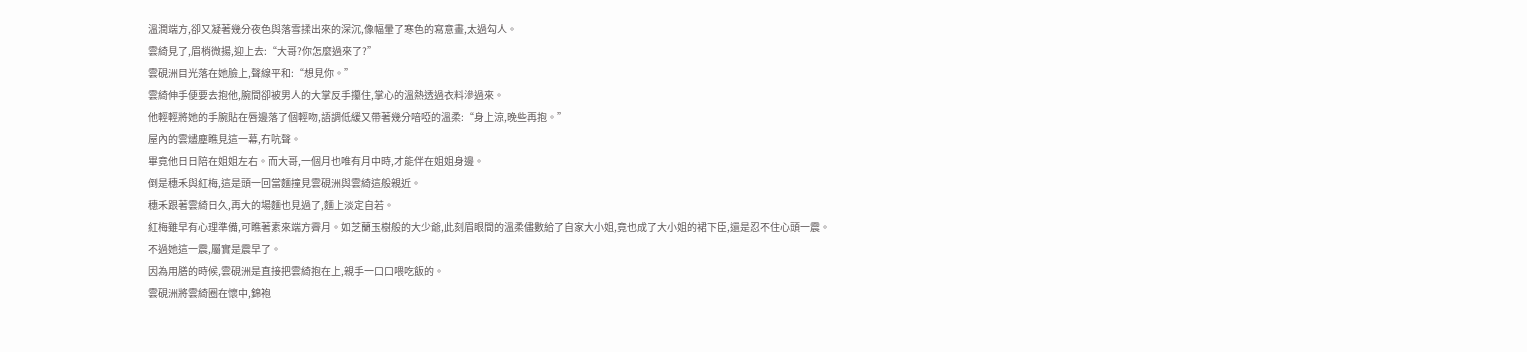溫潤端方,卻又凝著幾分夜色與落雪揉出來的深沉,像幅暈了寒色的寫意畫,太過勾人。
雲綺見了,眉梢微揚,迎上去:“大哥?你怎麼過來了?”
雲硯洲目光落在她臉上,聲線平和:“想見你。”
雲綺伸手便要去抱他,腕間卻被男人的大掌反手攥住,掌心的溫熱透過衣料滲過來。
他輕輕將她的手腕貼在唇邊落了個輕吻,語調低緩又帶著幾分喑啞的溫柔:“身上涼,晚些再抱。”
屋內的雲燼塵瞧見這一幕,冇吭聲。
畢竟他日日陪在姐姐左右。而大哥,一個月也唯有月中時,才能伴在姐姐身邊。
倒是穗禾與紅梅,這是頭一回當麵撞見雲硯洲與雲綺這般親近。
穗禾跟著雲綺日久,再大的場麵也見過了,麵上淡定自若。
紅梅雖早有心理準備,可瞧著素來端方霽月。如芝蘭玉樹般的大少爺,此刻眉眼間的溫柔儘數給了自家大小姐,竟也成了大小姐的裙下臣,還是忍不住心頭一震。
不過她這一震,屬實是震早了。
因為用膳的時候,雲硯洲是直接把雲綺抱在上,親手一口口喂吃飯的。
雲硯洲將雲綺圈在懷中,錦袍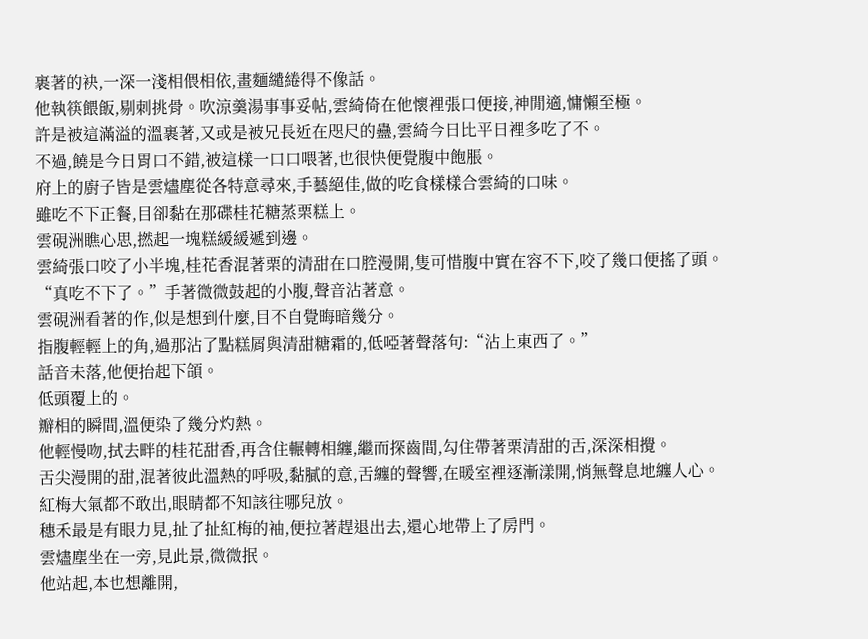裹著的袂,一深一淺相偎相依,畫麵繾綣得不像話。
他執筷餵飯,剔刺挑骨。吹涼羹湯事事妥帖,雲綺倚在他懷裡張口便接,神閒適,慵懶至極。
許是被這滿溢的溫裹著,又或是被兄長近在咫尺的蠱,雲綺今日比平日裡多吃了不。
不過,饒是今日胃口不錯,被這樣一口口喂著,也很快便覺腹中飽脹。
府上的廚子皆是雲燼塵從各特意尋來,手藝絕佳,做的吃食樣樣合雲綺的口味。
雖吃不下正餐,目卻黏在那碟桂花糖蒸栗糕上。
雲硯洲瞧心思,撚起一塊糕緩緩遞到邊。
雲綺張口咬了小半塊,桂花香混著栗的清甜在口腔漫開,隻可惜腹中實在容不下,咬了幾口便搖了頭。
“真吃不下了。”手著微微鼓起的小腹,聲音沾著意。
雲硯洲看著的作,似是想到什麼,目不自覺晦暗幾分。
指腹輕輕上的角,過那沾了點糕屑與清甜糖霜的,低啞著聲落句:“沾上東西了。”
話音未落,他便抬起下頜。
低頭覆上的。
瓣相的瞬間,溫便染了幾分灼熱。
他輕慢吻,拭去畔的桂花甜香,再含住輾轉相纏,繼而探齒間,勾住帶著栗清甜的舌,深深相攪。
舌尖漫開的甜,混著彼此溫熱的呼吸,黏膩的意,舌纏的聲響,在暖室裡逐漸漾開,悄無聲息地纏人心。
紅梅大氣都不敢出,眼睛都不知該往哪兒放。
穗禾最是有眼力見,扯了扯紅梅的袖,便拉著趕退出去,還心地帶上了房門。
雲燼塵坐在一旁,見此景,微微抿。
他站起,本也想離開,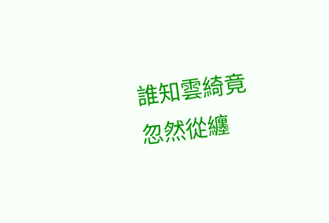誰知雲綺竟忽然從纏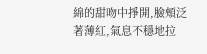綿的甜吻中掙開,臉頰泛著薄紅,氣息不穩地拉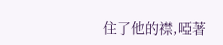住了他的襟,啞著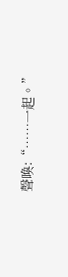聲喚:“……一起。”